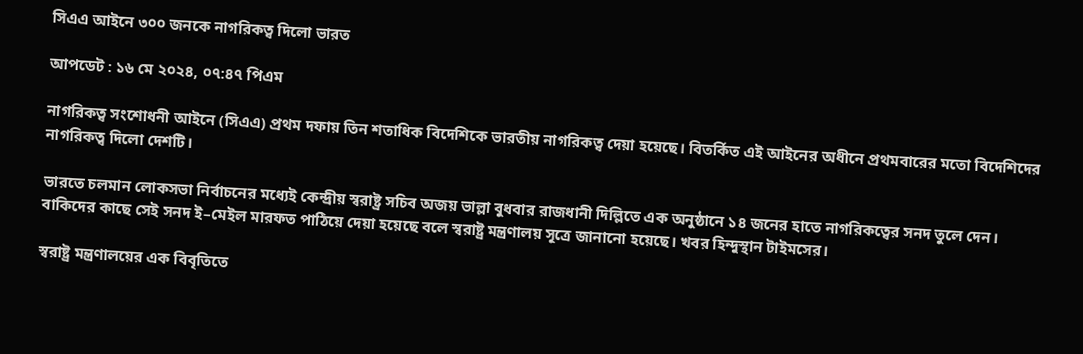সিএএ আইনে ৩০০ জনকে নাগরিকত্ব দিলো ভারত

আপডেট : ১৬ মে ২০২৪, ০৭:৪৭ পিএম

নাগরিকত্ব সংশোধনী আইনে (সিএএ) প্রথম দফায় তিন শতাধিক বিদেশিকে ভারতীয় নাগরিকত্ব দেয়া হয়েছে। বিতর্কিত এই আইনের অধীনে প্রথমবারের মতো বিদেশিদের নাগরিকত্ব দিলো দেশটি।

ভারতে চলমান লোকসভা নির্বাচনের মধ্যেই কেন্দ্রীয় স্বরাষ্ট্র সচিব অজয় ভাল্লা বুধবার রাজধানী দিল্লিতে এক অনুষ্ঠানে ১৪ জনের হাতে নাগরিকত্বের সনদ তুলে দেন। বাকিদের কাছে সেই সনদ ই–মেইল মারফত পাঠিয়ে দেয়া হয়েছে বলে স্বরাষ্ট্র মন্ত্রণালয় সূত্রে জানানো হয়েছে। খবর হিন্দুস্থান টাইমসের।

স্বরাষ্ট্র মন্ত্রণালয়ের এক বিবৃতিতে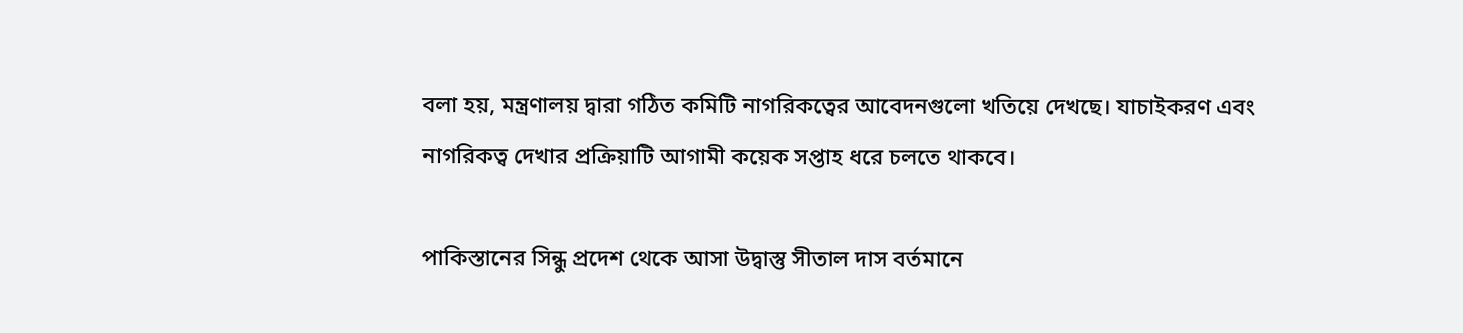বলা হয়, মন্ত্রণালয় দ্বারা গঠিত কমিটি নাগরিকত্বের আবেদনগুলো খতিয়ে দেখছে। যাচাইকরণ এবং নাগরিকত্ব দেখার প্রক্রিয়াটি আগামী কয়েক সপ্তাহ ধরে চলতে থাকবে।

পাকিস্তানের সিন্ধু প্রদেশ থেকে আসা উদ্বাস্তু সীতাল দাস বর্তমানে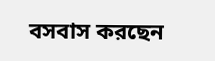বসবাস করছেন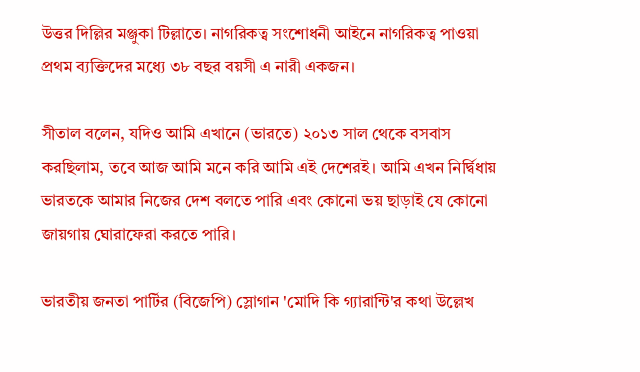উত্তর দিল্লির মঞ্জুকা টিল্লাতে। নাগরিকত্ব সংশোধনী আইনে নাগরিকত্ব পাওয়া প্রথম ব্যক্তিদের মধ্যে ৩৮ বছর বয়সী এ নারী একজন।

সীতাল বলেন, যদিও আমি এখানে (ভারতে) ২০১৩ সাল থেকে বসবাস করছিলাম, তবে আজ আমি মনে করি আমি এই দেশেরই। আমি এখন নির্দ্বিধায় ভারতকে আমার নিজের দেশ বলতে পারি এবং কোনো ভয় ছাড়াই যে কোনো জায়গায় ঘোরাফেরা করতে পারি।

ভারতীয় জনতা পার্টির (বিজেপি) স্লোগান 'মোদি কি গ্যারান্টি'র কথা উল্লেখ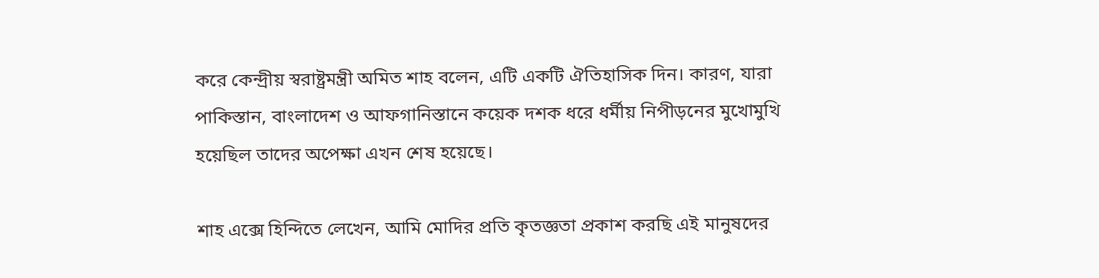করে কেন্দ্রীয় স্বরাষ্ট্রমন্ত্রী অমিত শাহ বলেন, এটি একটি ঐতিহাসিক দিন। কারণ, যারা পাকিস্তান, বাংলাদেশ ও আফগানিস্তানে কয়েক দশক ধরে ধর্মীয় নিপীড়নের মুখোমুখি হয়েছিল তাদের অপেক্ষা এখন শেষ হয়েছে।

শাহ এক্সে হিন্দিতে লেখেন, আমি মোদির প্রতি কৃতজ্ঞতা প্রকাশ করছি এই মানুষদের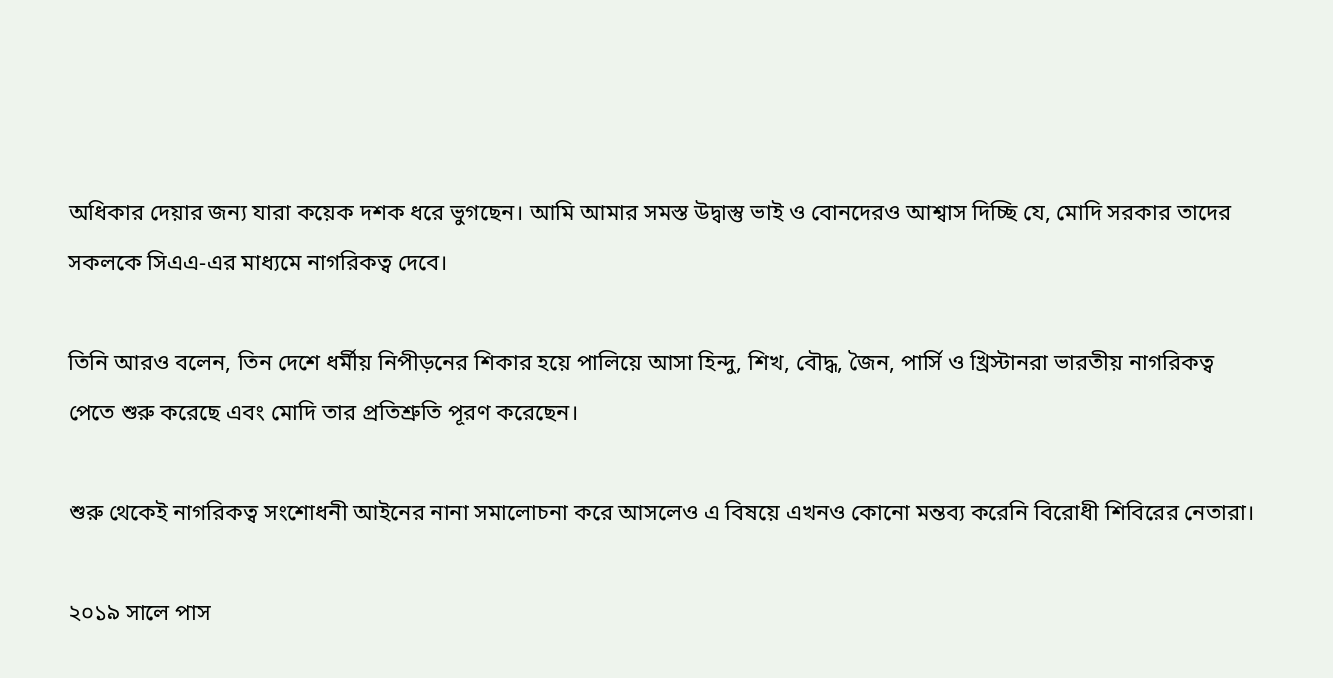অধিকার দেয়ার জন্য যারা কয়েক দশক ধরে ভুগছেন। আমি আমার সমস্ত উদ্বাস্তু ভাই ও বোনদেরও আশ্বাস দিচ্ছি যে, মোদি সরকার তাদের সকলকে সিএএ-এর মাধ্যমে নাগরিকত্ব দেবে।

তিনি আরও বলেন, তিন দেশে ধর্মীয় নিপীড়নের শিকার হয়ে পালিয়ে আসা হিন্দু, শিখ, বৌদ্ধ, জৈন, পার্সি ও খ্রিস্টানরা ভারতীয় নাগরিকত্ব পেতে শুরু করেছে এবং মোদি তার প্রতিশ্রুতি পূরণ করেছেন।

শুরু থেকেই নাগরিকত্ব সংশোধনী আইনের নানা সমালোচনা করে আসলেও এ বিষয়ে এখনও কোনো মন্তব্য করেনি বিরোধী শিবিরের নেতারা।

২০১৯ সালে পাস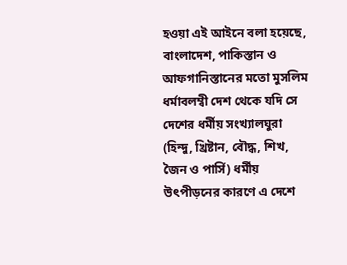হওয়া এই আইনে বলা হয়েছে, বাংলাদেশ, পাকিস্তান ও আফগানিস্তানের মতো মুসলিম ধর্মাবলম্বী দেশ থেকে যদি সে দেশের ধর্মীয় সংখ্যালঘুরা (হিন্দু, খ্রিষ্টান, বৌদ্ধ, শিখ, জৈন ও পার্সি) ধর্মীয় উৎপীড়নের কারণে এ দেশে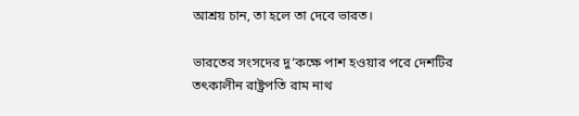আশ্রয় চান, তা হলে তা দেবে ভারত।

ভারতের সংসদের দু’কক্ষে পাশ হওয়ার পরে দেশটির তৎকালীন রাষ্ট্রপতি রাম নাথ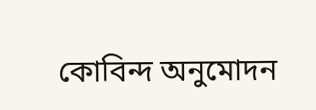কোবিন্দ অনুমোদন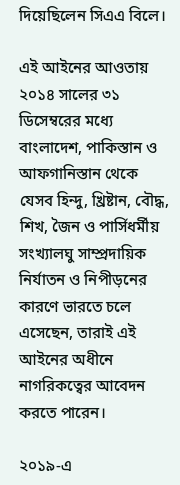দিয়েছিলেন সিএএ বিলে।

এই আইনের আওতায় ২০১৪ সালের ৩১ ডিসেম্বরের মধ্যে বাংলাদেশ, পাকিস্তান ও আফগানিস্তান থেকে যেসব হিন্দু, খ্রিষ্টান, বৌদ্ধ, শিখ, জৈন ও পার্সিধর্মীয় সংখ্যালঘু সাম্প্রদায়িক নির্যাতন ও নিপীড়নের কারণে ভারতে চলে এসেছেন, তারাই এই আইনের অধীনে নাগরিকত্বের আবেদন করতে পারেন।

২০১৯-এ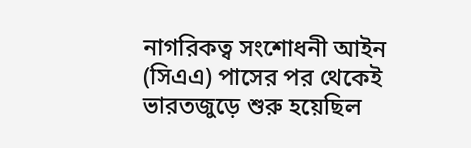নাগরিকত্ব সংশোধনী আইন (সিএএ) পাসের পর থেকেই ভারতজুড়ে শুরু হয়েছিল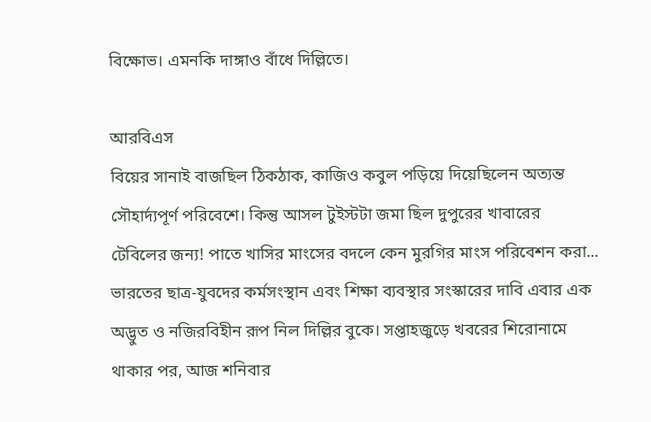বিক্ষোভ। এমনকি দাঙ্গাও বাঁধে দিল্লিতে।

আরবিএস
বিয়ের সানাই বাজছিল ঠিকঠাক, কাজিও কবুল পড়িয়ে দিয়েছিলেন অত্যন্ত সৌহার্দ্যপূর্ণ পরিবেশে। কিন্তু আসল টুইস্টটা জমা ছিল দুপুরের খাবারের টেবিলের জন্য! পাতে খাসির মাংসের বদলে কেন মুরগির মাংস পরিবেশন করা...
ভারতের ছাত্র-যুবদের কর্মসংস্থান এবং শিক্ষা ব্যবস্থার সংস্কারের দাবি এবার এক অদ্ভুত ও নজিরবিহীন রূপ নিল দিল্লির বুকে। সপ্তাহজুড়ে খবরের শিরোনামে থাকার পর, আজ শনিবার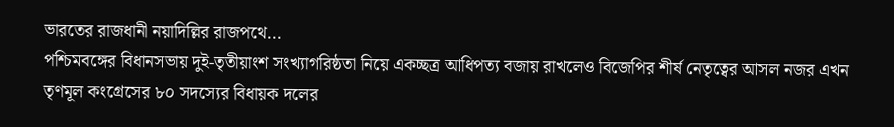ভারতের রাজধানী নয়াদিল্লির রাজপথে...
পশ্চিমবঙ্গের বিধানসভায় দুই-তৃতীয়াংশ সংখ্যাগরিষ্ঠতা নিয়ে একচ্ছত্র আধিপত্য বজায় রাখলেও বিজেপির শীর্ষ নেতৃত্বের আসল নজর এখন তৃণমূল কংগ্রেসের ৮০ সদস্যের বিধায়ক দলের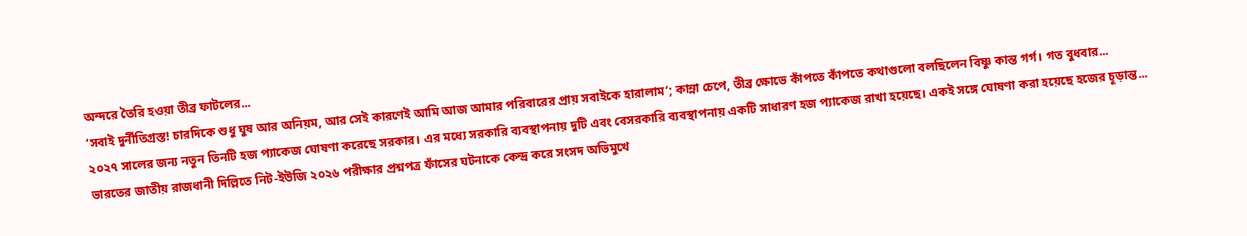অন্দরে তৈরি হওয়া তীব্র ফাটলের...
‘সবাই দুর্নীতিগ্রস্ত! চারদিকে শুধু ঘুষ আর অনিয়ম, আর সেই কারণেই আমি আজ আমার পরিবারের প্রায় সবাইকে হারালাম’; কান্না চেপে, তীব্র ক্ষোভে কাঁপতে কাঁপতে কথাগুলো বলছিলেন বিষ্ণু কান্ত গর্গ। গত বুধবার...
২০২৭ সালের জন্য নতুন তিনটি হজ প্যাকেজ ঘোষণা করেছে সরকার। এর মধ্যে সরকারি ব্যবস্থাপনায় দুটি এবং বেসরকারি ব্যবস্থাপনায় একটি সাধারণ হজ প্যাকেজ রাখা হয়েছে। একই সঙ্গে ঘোষণা করা হয়েছে হজের চূড়ান্ত...
ভারতের জাতীয় রাজধানী দিল্লিতে নিট-ইউজি ২০২৬ পরীক্ষার প্রশ্নপত্র ফাঁসের ঘটনাকে কেন্দ্র করে সংসদ অভিমুখে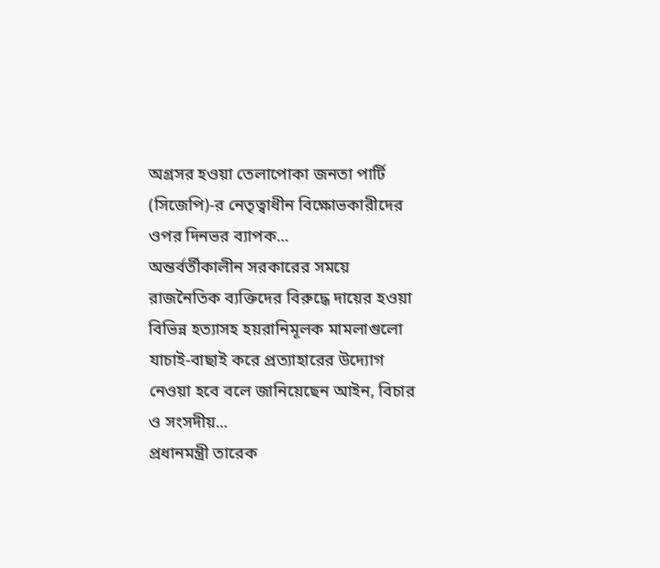অগ্রসর হওয়া তেলাপোকা জনতা পার্টি (সিজেপি)-র নেতৃত্বাধীন বিক্ষোভকারীদের ওপর দিনভর ব্যাপক...
অন্তর্বর্তীকালীন সরকারের সময়ে রাজনৈতিক ব্যক্তিদের বিরুদ্ধে দায়ের হওয়া বিভিন্ন হত্যাসহ হয়রানিমূলক মামলাগুলো যাচাই-বাছাই করে প্রত্যাহারের উদ্যোগ নেওয়া হবে বলে জানিয়েছেন আইন, বিচার ও সংসদীয়...
প্রধানমন্ত্রী তারেক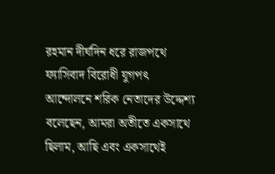রহমান দীর্ঘদিন ধরে রাজপথে ফ্যাসিবাদ বিরোধী যুগপৎ আন্দোলনে শরিক নেতাদের উদ্দেশ্য বলেছেন, আমরা অতীতে একসাথে ছিলাম, আছি এবং একসাথেই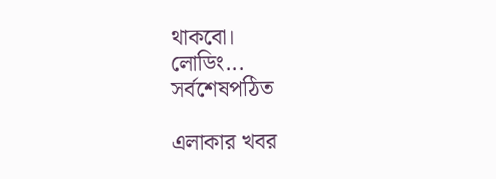থাকবো।
লোডিং...
সর্বশেষপঠিত

এলাকার খবর